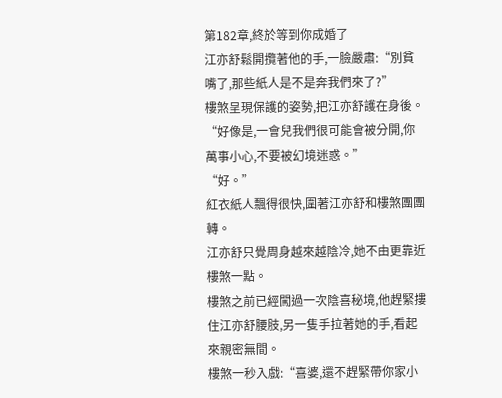第182章,終於等到你成婚了
江亦舒鬆開攬著他的手,一臉嚴肅:“別貧嘴了,那些紙人是不是奔我們來了?”
樓煞呈現保護的姿勢,把江亦舒護在身後。
“好像是,一會兒我們很可能會被分開,你萬事小心,不要被幻境迷惑。”
“好。”
紅衣紙人飄得很快,圍著江亦舒和樓煞團團轉。
江亦舒只覺周身越來越陰冷,她不由更靠近樓煞一點。
樓煞之前已經闖過一次陰喜秘境,他趕緊摟住江亦舒腰肢,另一隻手拉著她的手,看起來親密無間。
樓煞一秒入戲:“喜婆,還不趕緊帶你家小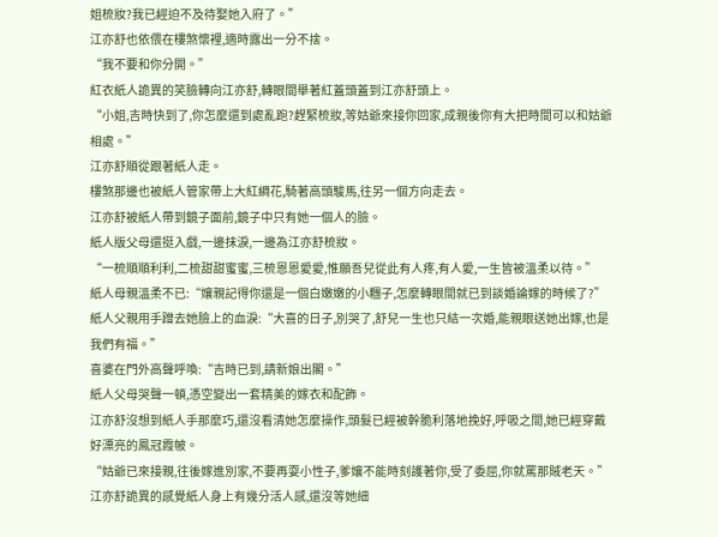姐梳妝?我已經迫不及待娶她入府了。”
江亦舒也依偎在樓煞懷裡,適時露出一分不捨。
“我不要和你分開。”
紅衣紙人詭異的笑臉轉向江亦舒,轉眼間舉著紅蓋頭蓋到江亦舒頭上。
“小姐,吉時快到了,你怎麼還到處亂跑?趕緊梳妝,等姑爺來接你回家,成親後你有大把時間可以和姑爺相處。”
江亦舒順從跟著紙人走。
樓煞那邊也被紙人管家帶上大紅綢花,騎著高頭駿馬,往另一個方向走去。
江亦舒被紙人帶到鏡子面前,鏡子中只有她一個人的臉。
紙人版父母還挺入戲,一邊抹淚,一邊為江亦舒梳妝。
“一梳順順利利,二梳甜甜蜜蜜,三梳恩恩愛愛,惟願吾兒從此有人疼,有人愛,一生皆被溫柔以待。”
紙人母親溫柔不已:“孃親記得你還是一個白嫩嫩的小糰子,怎麼轉眼間就已到談婚論嫁的時候了?”
紙人父親用手蹭去她臉上的血淚:“大喜的日子,別哭了,舒兒一生也只結一次婚,能親眼送她出嫁,也是我們有福。”
喜婆在門外高聲呼喚:“吉時已到,請新娘出閣。”
紙人父母哭聲一頓,憑空變出一套精美的嫁衣和配飾。
江亦舒沒想到紙人手那麼巧,還沒看清她怎麼操作,頭髮已經被幹脆利落地挽好,呼吸之間,她已經穿戴好漂亮的鳳冠霞帔。
“姑爺已來接親,往後嫁進別家,不要再耍小性子,爹孃不能時刻護著你,受了委屈,你就罵那賊老天。”
江亦舒詭異的感覺紙人身上有幾分活人感,還沒等她細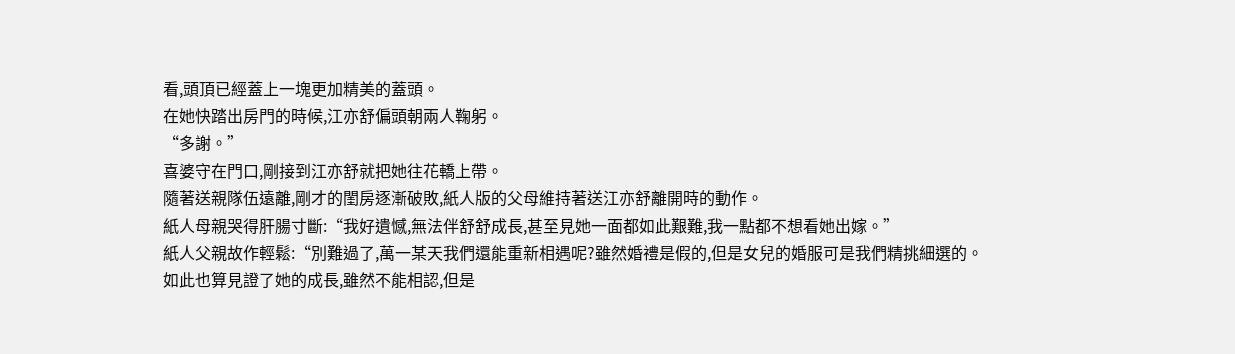看,頭頂已經蓋上一塊更加精美的蓋頭。
在她快踏出房門的時候,江亦舒偏頭朝兩人鞠躬。
“多謝。”
喜婆守在門口,剛接到江亦舒就把她往花轎上帶。
隨著送親隊伍遠離,剛才的閨房逐漸破敗,紙人版的父母維持著送江亦舒離開時的動作。
紙人母親哭得肝腸寸斷:“我好遺憾,無法伴舒舒成長,甚至見她一面都如此艱難,我一點都不想看她出嫁。”
紙人父親故作輕鬆:“別難過了,萬一某天我們還能重新相遇呢?雖然婚禮是假的,但是女兒的婚服可是我們精挑細選的。
如此也算見證了她的成長,雖然不能相認,但是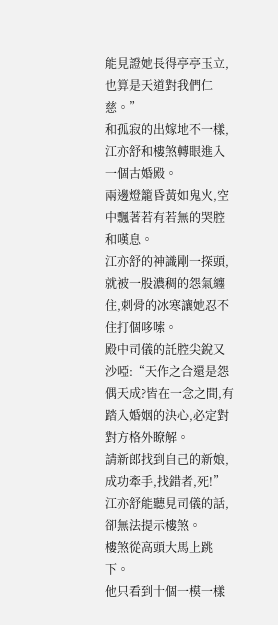能見證她長得亭亭玉立,也算是天道對我們仁慈。”
和孤寂的出嫁地不一樣,江亦舒和樓煞轉眼進入一個古婚殿。
兩邊燈籠昏黃如鬼火,空中飄著若有若無的哭腔和嘆息。
江亦舒的神識剛一探頭,就被一股濃稠的怨氣纏住,刺骨的冰寒讓她忍不住打個哆嗦。
殿中司儀的託腔尖銳又沙啞:“天作之合還是怨偶天成?皆在一念之間,有踏入婚姻的決心,必定對對方格外瞭解。
請新郎找到自己的新娘,成功牽手,找錯者,死!”
江亦舒能聽見司儀的話,卻無法提示樓煞。
樓煞從高頭大馬上跳下。
他只看到十個一模一樣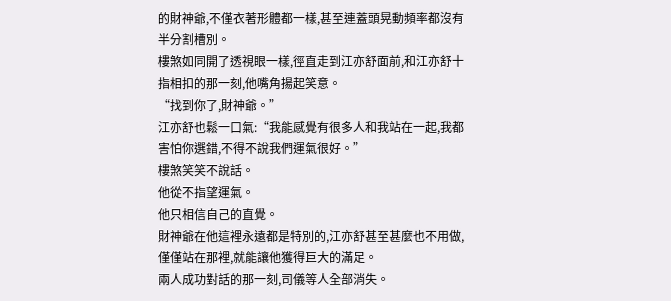的財神爺,不僅衣著形體都一樣,甚至連蓋頭晃動頻率都沒有半分割槽別。
樓煞如同開了透視眼一樣,徑直走到江亦舒面前,和江亦舒十指相扣的那一刻,他嘴角揚起笑意。
“找到你了,財神爺。”
江亦舒也鬆一口氣:“我能感覺有很多人和我站在一起,我都害怕你選錯,不得不說我們運氣很好。”
樓煞笑笑不說話。
他從不指望運氣。
他只相信自己的直覺。
財神爺在他這裡永遠都是特別的,江亦舒甚至甚麼也不用做,僅僅站在那裡,就能讓他獲得巨大的滿足。
兩人成功對話的那一刻,司儀等人全部消失。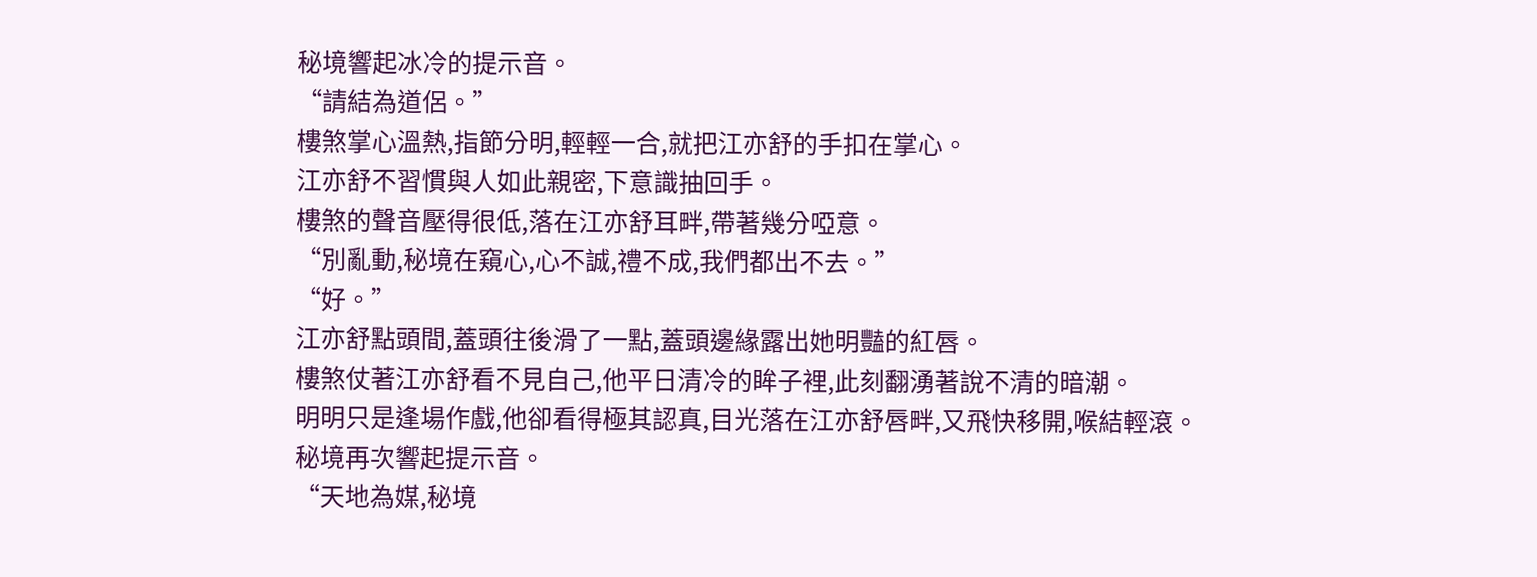秘境響起冰冷的提示音。
“請結為道侶。”
樓煞掌心溫熱,指節分明,輕輕一合,就把江亦舒的手扣在掌心。
江亦舒不習慣與人如此親密,下意識抽回手。
樓煞的聲音壓得很低,落在江亦舒耳畔,帶著幾分啞意。
“別亂動,秘境在窺心,心不誠,禮不成,我們都出不去。”
“好。”
江亦舒點頭間,蓋頭往後滑了一點,蓋頭邊緣露出她明豔的紅唇。
樓煞仗著江亦舒看不見自己,他平日清冷的眸子裡,此刻翻湧著說不清的暗潮。
明明只是逢場作戲,他卻看得極其認真,目光落在江亦舒唇畔,又飛快移開,喉結輕滾。
秘境再次響起提示音。
“天地為媒,秘境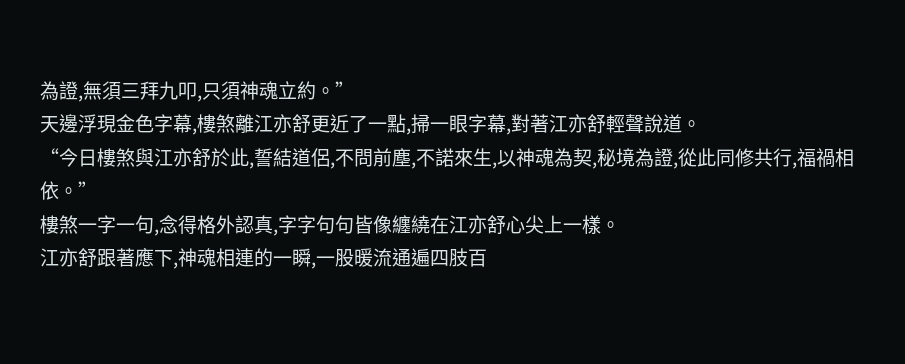為證,無須三拜九叩,只須神魂立約。”
天邊浮現金色字幕,樓煞離江亦舒更近了一點,掃一眼字幕,對著江亦舒輕聲說道。
“今日樓煞與江亦舒於此,誓結道侶,不問前塵,不諾來生,以神魂為契,秘境為證,從此同修共行,福禍相依。”
樓煞一字一句,念得格外認真,字字句句皆像纏繞在江亦舒心尖上一樣。
江亦舒跟著應下,神魂相連的一瞬,一股暖流通遍四肢百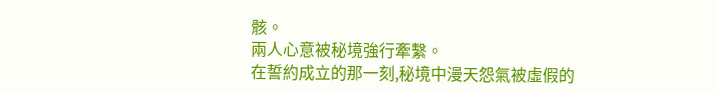骸。
兩人心意被秘境強行牽繫。
在誓約成立的那一刻,秘境中漫天怨氣被虛假的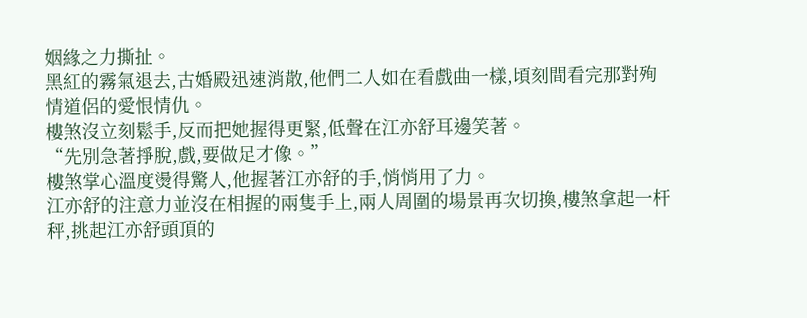姻緣之力撕扯。
黑紅的霧氣退去,古婚殿迅速消散,他們二人如在看戲曲一樣,頃刻間看完那對殉情道侶的愛恨情仇。
樓煞沒立刻鬆手,反而把她握得更緊,低聲在江亦舒耳邊笑著。
“先別急著掙脫,戲,要做足才像。”
樓煞掌心溫度燙得驚人,他握著江亦舒的手,悄悄用了力。
江亦舒的注意力並沒在相握的兩隻手上,兩人周圍的場景再次切換,樓煞拿起一杆秤,挑起江亦舒頭頂的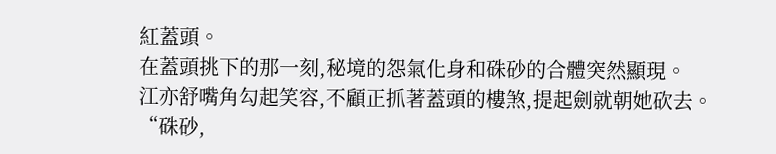紅蓋頭。
在蓋頭挑下的那一刻,秘境的怨氣化身和硃砂的合體突然顯現。
江亦舒嘴角勾起笑容,不顧正抓著蓋頭的樓煞,提起劍就朝她砍去。
“硃砂,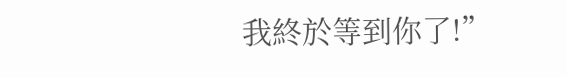我終於等到你了!”